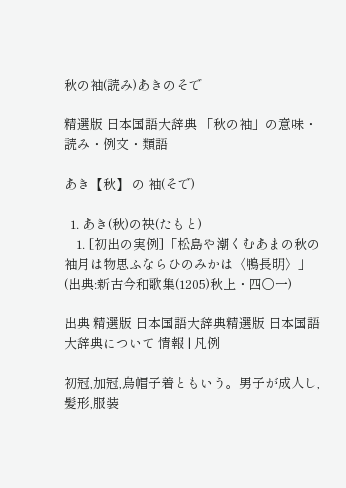秋の袖(読み)あきのそで

精選版 日本国語大辞典 「秋の袖」の意味・読み・例文・類語

あき【秋】 の 袖(そで)

  1. あき(秋)の袂(たもと)
    1. [初出の実例]「松島や潮くむあまの秋の袖月は物思ふならひのみかは〈鴨長明〉」(出典:新古今和歌集(1205)秋上・四〇一)

出典 精選版 日本国語大辞典精選版 日本国語大辞典について 情報 | 凡例

初冠,加冠,烏帽子着ともいう。男子が成人し,髪形,服装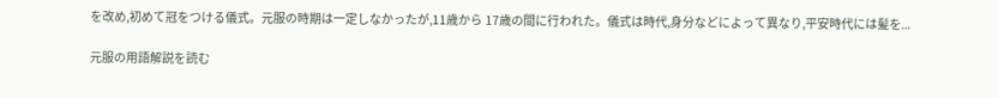を改め,初めて冠をつける儀式。元服の時期は一定しなかったが,11歳から 17歳の間に行われた。儀式は時代,身分などによって異なり,平安時代には髪を...

元服の用語解説を読む